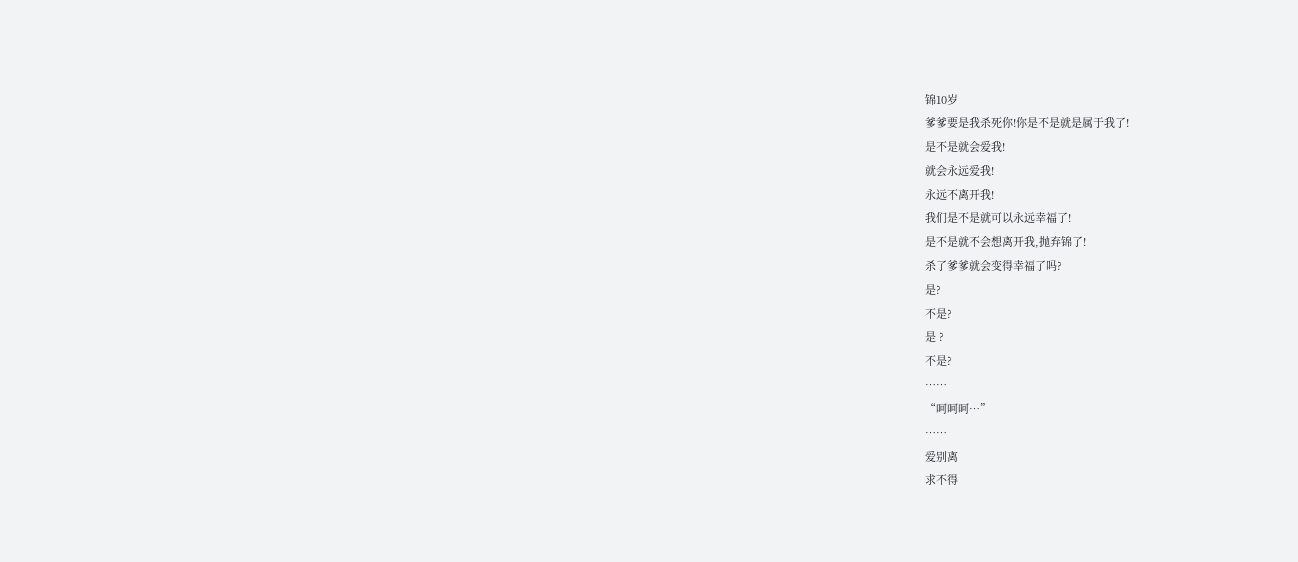锦10岁
爹爹要是我杀死你!你是不是就是属于我了!
是不是就会爱我!
就会永远爱我!
永远不离开我!
我们是不是就可以永远幸福了!
是不是就不会想离开我,抛弃锦了!
杀了爹爹就会变得幸福了吗?
是?
不是?
是 ?
不是?
……
“呵呵呵…”
……
爱别离
求不得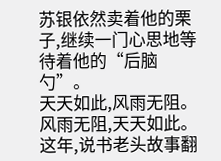苏银依然卖着他的栗子,继续一门心思地等待着他的“后脑勺”。
天天如此,风雨无阻。
风雨无阻,天天如此。
这年,说书老头故事翻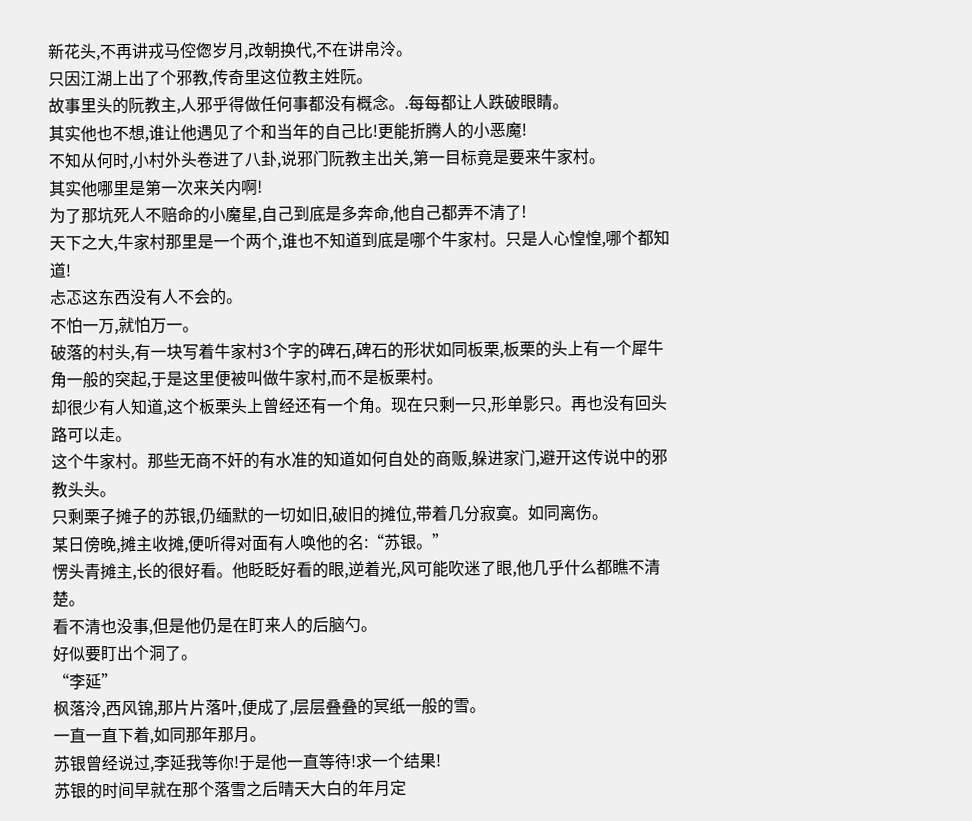新花头,不再讲戎马倥偬岁月,改朝换代,不在讲帛泠。
只因江湖上出了个邪教,传奇里这位教主姓阮。
故事里头的阮教主,人邪乎得做任何事都没有概念。.每每都让人跌破眼睛。
其实他也不想,谁让他遇见了个和当年的自己比!更能折腾人的小恶魔!
不知从何时,小村外头卷进了八卦,说邪门阮教主出关,第一目标竟是要来牛家村。
其实他哪里是第一次来关内啊!
为了那坑死人不赔命的小魔星,自己到底是多奔命,他自己都弄不清了!
天下之大,牛家村那里是一个两个,谁也不知道到底是哪个牛家村。只是人心惶惶,哪个都知道!
忐忑这东西没有人不会的。
不怕一万,就怕万一。
破落的村头,有一块写着牛家村3个字的碑石,碑石的形状如同板栗,板栗的头上有一个犀牛角一般的突起,于是这里便被叫做牛家村,而不是板栗村。
却很少有人知道,这个板栗头上曾经还有一个角。现在只剩一只,形单影只。再也没有回头路可以走。
这个牛家村。那些无商不奸的有水准的知道如何自处的商贩,躲进家门,避开这传说中的邪教头头。
只剩栗子摊子的苏银,仍缅默的一切如旧,破旧的摊位,带着几分寂寞。如同离伤。
某日傍晚,摊主收摊,便听得对面有人唤他的名:“苏银。”
愣头青摊主,长的很好看。他眨眨好看的眼,逆着光,风可能吹迷了眼,他几乎什么都瞧不清楚。
看不清也没事,但是他仍是在盯来人的后脑勺。
好似要盯出个洞了。
“李延”
枫落泠,西风锦,那片片落叶,便成了,层层叠叠的冥纸一般的雪。
一直一直下着,如同那年那月。
苏银曾经说过,李延我等你!于是他一直等待!求一个结果!
苏银的时间早就在那个落雪之后晴天大白的年月定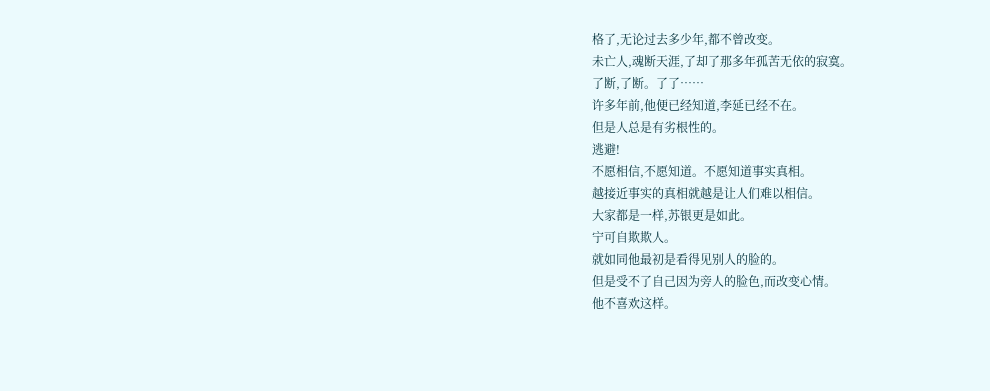格了,无论过去多少年,都不曾改变。
未亡人,魂断天涯,了却了那多年孤苦无依的寂寞。
了断,了断。了了……
许多年前,他便已经知道,李延已经不在。
但是人总是有劣根性的。
逃避!
不愿相信,不愿知道。不愿知道事实真相。
越接近事实的真相就越是让人们难以相信。
大家都是一样,苏银更是如此。
宁可自欺欺人。
就如同他最初是看得见别人的脸的。
但是受不了自己因为旁人的脸色,而改变心情。
他不喜欢这样。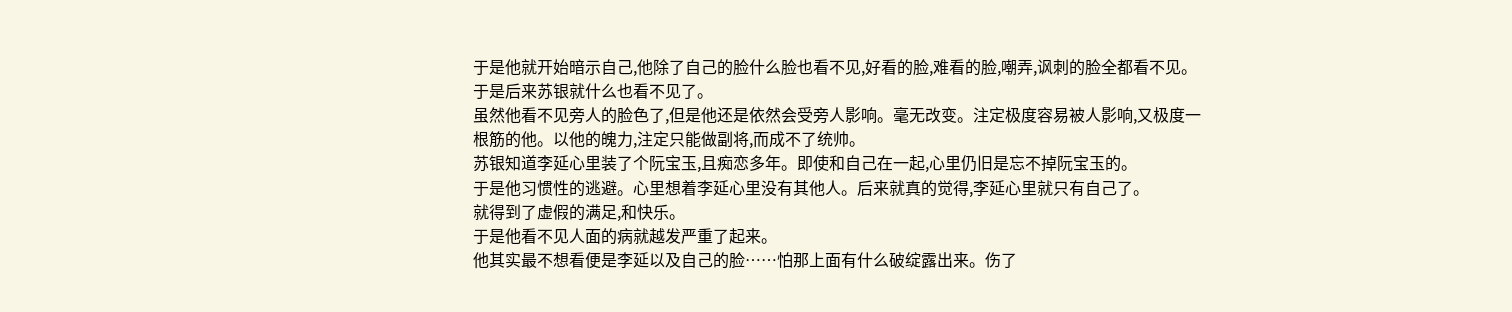于是他就开始暗示自己,他除了自己的脸什么脸也看不见,好看的脸,难看的脸,嘲弄,讽刺的脸全都看不见。
于是后来苏银就什么也看不见了。
虽然他看不见旁人的脸色了,但是他还是依然会受旁人影响。毫无改变。注定极度容易被人影响,又极度一根筋的他。以他的魄力,注定只能做副将,而成不了统帅。
苏银知道李延心里装了个阮宝玉,且痴恋多年。即使和自己在一起,心里仍旧是忘不掉阮宝玉的。
于是他习惯性的逃避。心里想着李延心里没有其他人。后来就真的觉得,李延心里就只有自己了。
就得到了虚假的满足,和快乐。
于是他看不见人面的病就越发严重了起来。
他其实最不想看便是李延以及自己的脸……怕那上面有什么破绽露出来。伤了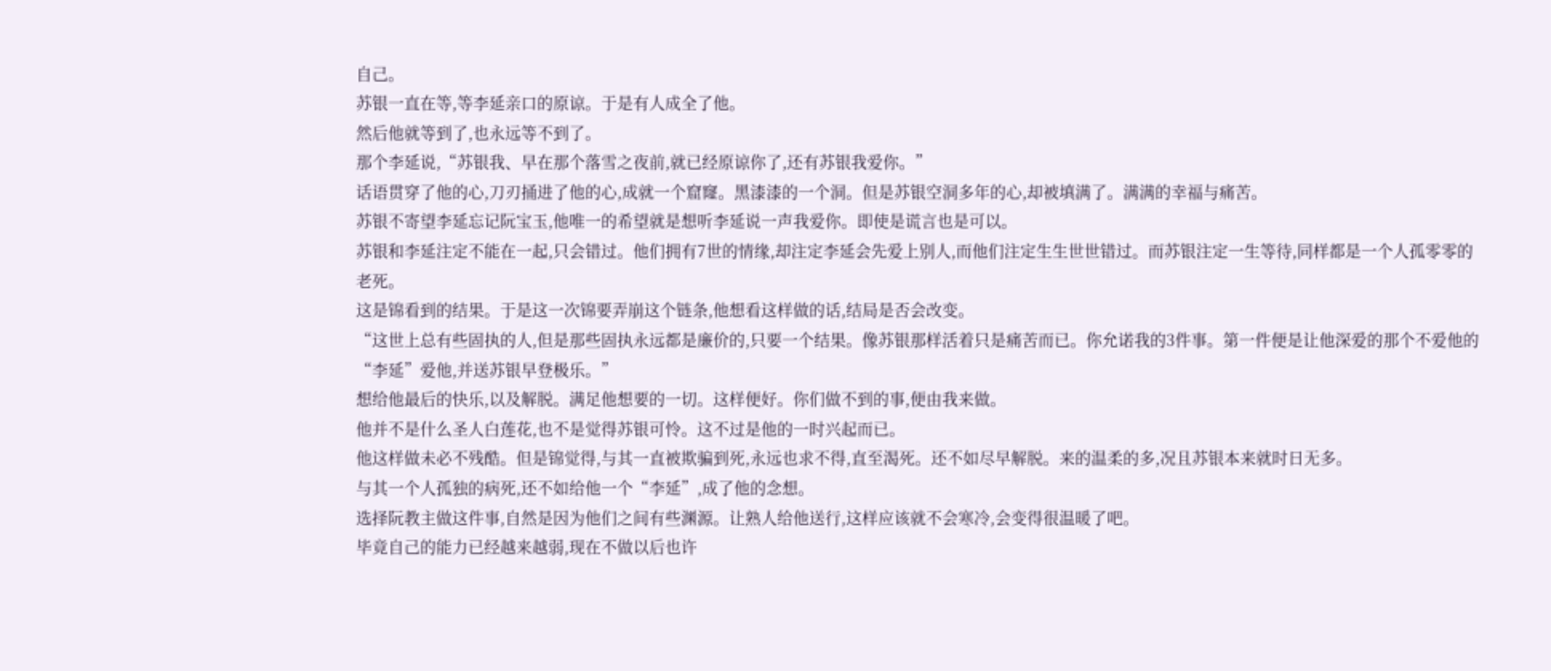自己。
苏银一直在等,等李延亲口的原谅。于是有人成全了他。
然后他就等到了,也永远等不到了。
那个李延说,“苏银我、早在那个落雪之夜前,就已经原谅你了,还有苏银我爱你。”
话语贯穿了他的心,刀刃捅进了他的心,成就一个窟窿。黑漆漆的一个洞。但是苏银空洞多年的心,却被填满了。满满的幸福与痛苦。
苏银不寄望李延忘记阮宝玉,他唯一的希望就是想听李延说一声我爱你。即使是谎言也是可以。
苏银和李延注定不能在一起,只会错过。他们拥有7世的情缘,却注定李延会先爱上别人,而他们注定生生世世错过。而苏银注定一生等待,同样都是一个人孤零零的老死。
这是锦看到的结果。于是这一次锦要弄崩这个链条,他想看这样做的话,结局是否会改变。
“这世上总有些固执的人,但是那些固执永远都是廉价的,只要一个结果。像苏银那样活着只是痛苦而已。你允诺我的3件事。第一件便是让他深爱的那个不爱他的“李延”爱他,并送苏银早登极乐。”
想给他最后的快乐,以及解脱。满足他想要的一切。这样便好。你们做不到的事,便由我来做。
他并不是什么圣人白莲花,也不是觉得苏银可怜。这不过是他的一时兴起而已。
他这样做未必不残酷。但是锦觉得,与其一直被欺骗到死,永远也求不得,直至渴死。还不如尽早解脱。来的温柔的多,况且苏银本来就时日无多。
与其一个人孤独的病死,还不如给他一个“李延”,成了他的念想。
选择阮教主做这件事,自然是因为他们之间有些渊源。让熟人给他送行,这样应该就不会寒冷,会变得很温暖了吧。
毕竟自己的能力已经越来越弱,现在不做以后也许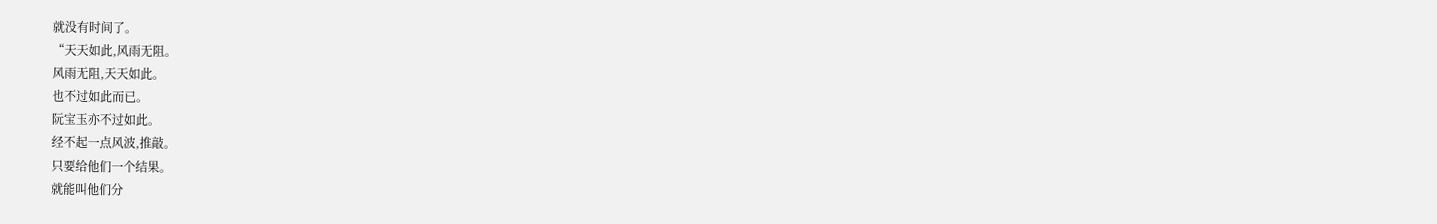就没有时间了。
“天天如此,风雨无阻。
风雨无阻,天天如此。
也不过如此而已。
阮宝玉亦不过如此。
经不起一点风波,推敲。
只要给他们一个结果。
就能叫他们分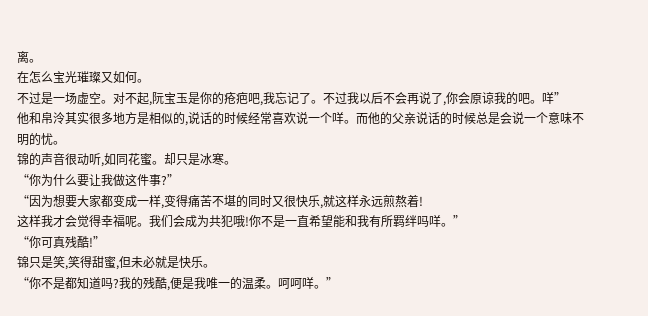离。
在怎么宝光璀璨又如何。
不过是一场虚空。对不起,阮宝玉是你的疮疤吧,我忘记了。不过我以后不会再说了,你会原谅我的吧。咩”
他和帛泠其实很多地方是相似的,说话的时候经常喜欢说一个咩。而他的父亲说话的时候总是会说一个意味不明的忧。
锦的声音很动听,如同花蜜。却只是冰寒。
“你为什么要让我做这件事?”
“因为想要大家都变成一样,变得痛苦不堪的同时又很快乐,就这样永远煎熬着!
这样我才会觉得幸福呢。我们会成为共犯哦!你不是一直希望能和我有所羁绊吗咩。”
“你可真残酷!”
锦只是笑,笑得甜蜜,但未必就是快乐。
“你不是都知道吗?我的残酷,便是我唯一的温柔。呵呵咩。”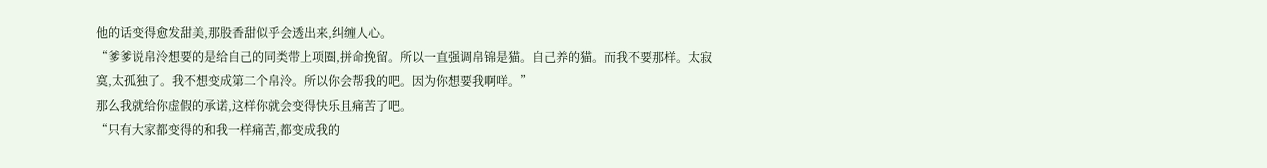他的话变得愈发甜美,那股香甜似乎会透出来,纠缠人心。
“爹爹说帛泠想要的是给自己的同类带上项圈,拼命挽留。所以一直强调帛锦是猫。自己养的猫。而我不要那样。太寂寞,太孤独了。我不想变成第二个帛泠。所以你会帮我的吧。因为你想要我啊咩。”
那么我就给你虚假的承诺,这样你就会变得快乐且痛苦了吧。
“只有大家都变得的和我一样痛苦,都变成我的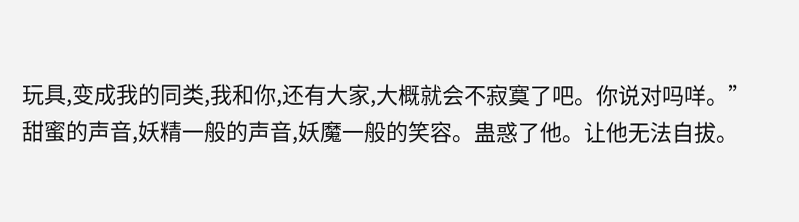玩具,变成我的同类,我和你,还有大家,大概就会不寂寞了吧。你说对吗咩。”
甜蜜的声音,妖精一般的声音,妖魔一般的笑容。蛊惑了他。让他无法自拔。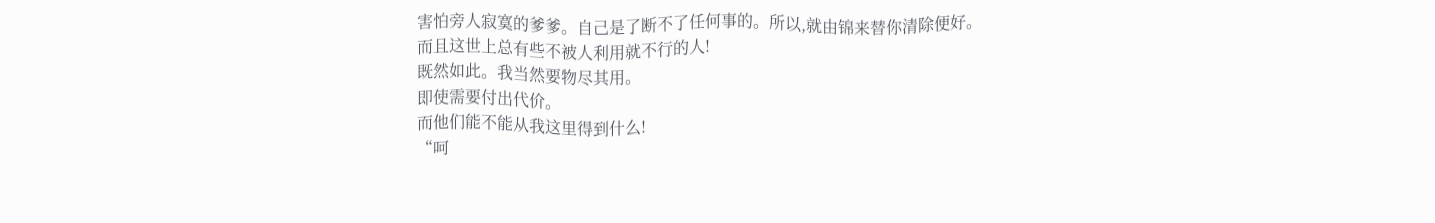害怕旁人寂寞的爹爹。自己是了断不了任何事的。所以,就由锦来替你清除便好。
而且这世上总有些不被人利用就不行的人!
既然如此。我当然要物尽其用。
即使需要付出代价。
而他们能不能从我这里得到什么!
“呵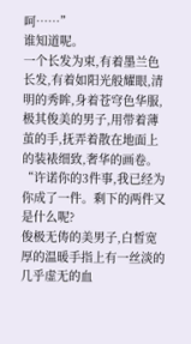呵……”
谁知道呢。
一个长发为束,有着墨兰色长发,有着如阳光般耀眼,清明的秀眸,身着苍穹色华服,极其俊美的男子,用带着薄茧的手,抚弄着散在地面上的装裱细致,奢华的画卷。
“许诺你的3件事,我已经为你成了一件。剩下的两件又是什么呢?
俊极无俦的美男子,白皙宽厚的温暖手指上有一丝淡的几乎虚无的血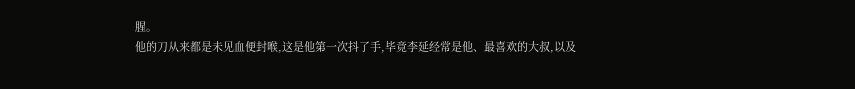腥。
他的刀从来都是未见血便封喉,这是他第一次抖了手,毕竟李延经常是他、最喜欢的大叔,以及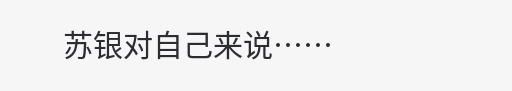苏银对自己来说……